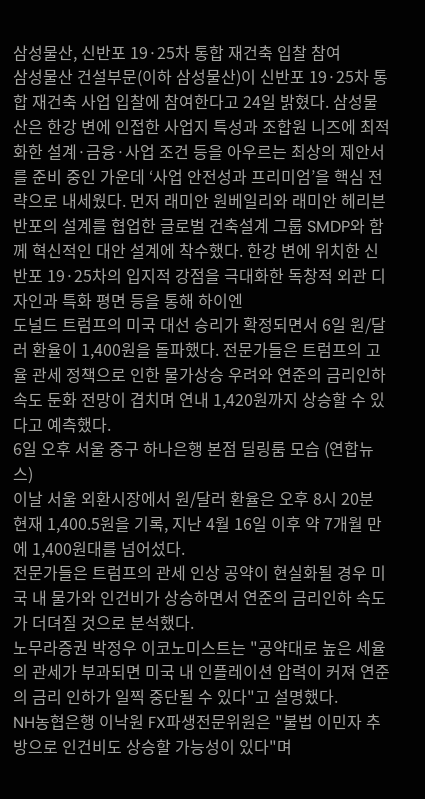삼성물산, 신반포 19·25차 통합 재건축 입찰 참여
삼성물산 건설부문(이하 삼성물산)이 신반포 19·25차 통합 재건축 사업 입찰에 참여한다고 24일 밝혔다. 삼성물산은 한강 변에 인접한 사업지 특성과 조합원 니즈에 최적화한 설계·금융·사업 조건 등을 아우르는 최상의 제안서를 준비 중인 가운데 ‘사업 안전성과 프리미엄’을 핵심 전략으로 내세웠다. 먼저 래미안 원베일리와 래미안 헤리븐 반포의 설계를 협업한 글로벌 건축설계 그룹 SMDP와 함께 혁신적인 대안 설계에 착수했다. 한강 변에 위치한 신반포 19·25차의 입지적 강점을 극대화한 독창적 외관 디자인과 특화 평면 등을 통해 하이엔
도널드 트럼프의 미국 대선 승리가 확정되면서 6일 원/달러 환율이 1,400원을 돌파했다. 전문가들은 트럼프의 고율 관세 정책으로 인한 물가상승 우려와 연준의 금리인하 속도 둔화 전망이 겹치며 연내 1,420원까지 상승할 수 있다고 예측했다.
6일 오후 서울 중구 하나은행 본점 딜링룸 모습 (연합뉴스)
이날 서울 외환시장에서 원/달러 환율은 오후 8시 20분 현재 1,400.5원을 기록, 지난 4월 16일 이후 약 7개월 만에 1,400원대를 넘어섰다.
전문가들은 트럼프의 관세 인상 공약이 현실화될 경우 미국 내 물가와 인건비가 상승하면서 연준의 금리인하 속도가 더뎌질 것으로 분석했다.
노무라증권 박정우 이코노미스트는 "공약대로 높은 세율의 관세가 부과되면 미국 내 인플레이션 압력이 커져 연준의 금리 인하가 일찍 중단될 수 있다"고 설명했다.
NH농협은행 이낙원 FX파생전문위원은 "불법 이민자 추방으로 인건비도 상승할 가능성이 있다"며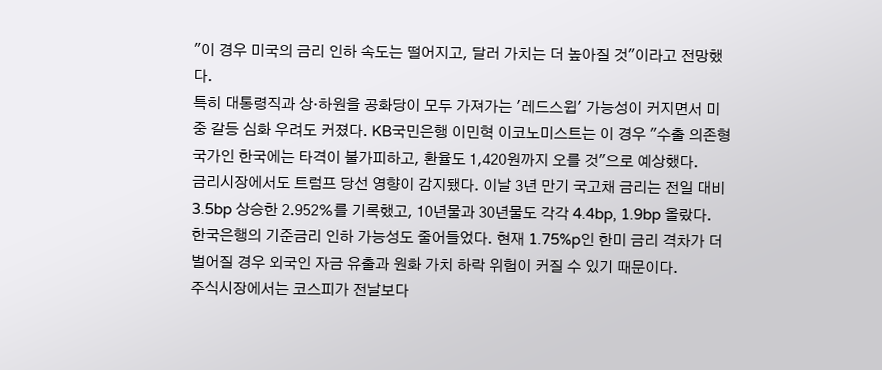"이 경우 미국의 금리 인하 속도는 떨어지고, 달러 가치는 더 높아질 것"이라고 전망했다.
특히 대통령직과 상·하원을 공화당이 모두 가져가는 '레드스윕' 가능성이 커지면서 미중 갈등 심화 우려도 커졌다. KB국민은행 이민혁 이코노미스트는 이 경우 "수출 의존형 국가인 한국에는 타격이 불가피하고, 환율도 1,420원까지 오를 것"으로 예상했다.
금리시장에서도 트럼프 당선 영향이 감지됐다. 이날 3년 만기 국고채 금리는 전일 대비 3.5bp 상승한 2.952%를 기록했고, 10년물과 30년물도 각각 4.4bp, 1.9bp 올랐다.
한국은행의 기준금리 인하 가능성도 줄어들었다. 현재 1.75%p인 한미 금리 격차가 더 벌어질 경우 외국인 자금 유출과 원화 가치 하락 위험이 커질 수 있기 때문이다.
주식시장에서는 코스피가 전날보다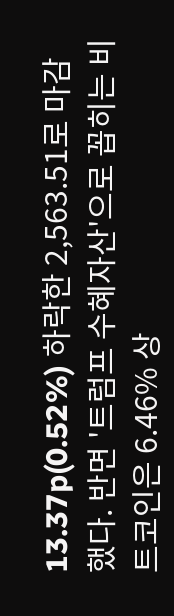13.37p(0.52%) 하락한 2,563.51로 마감했다. 반면 '트럼프 수혜자산'으로 꼽히는 비트코인은 6.46% 상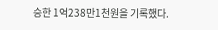승한 1억238만1천원을 기록했다.